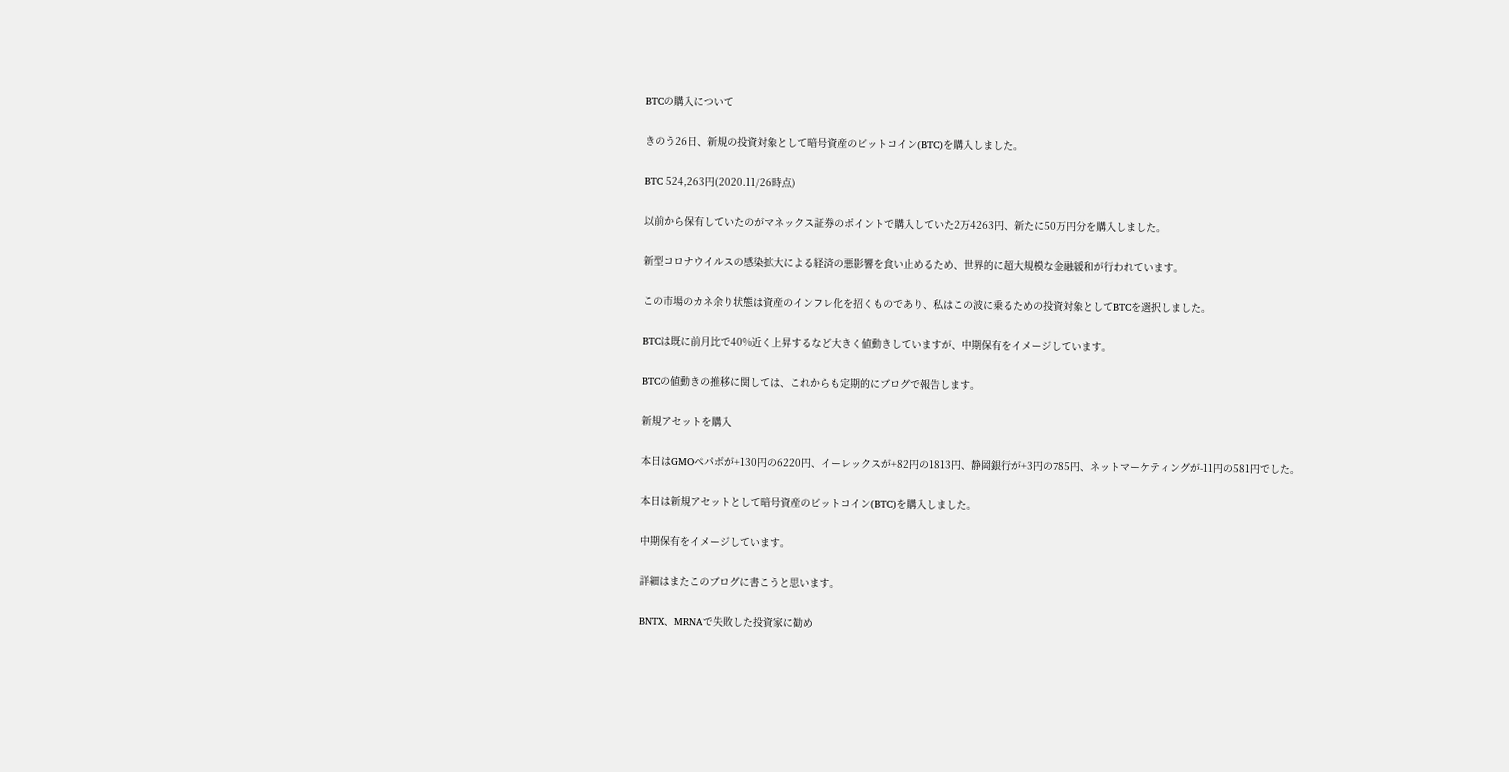BTCの購入について

きのう26日、新規の投資対象として暗号資産のビットコイン(BTC)を購入しました。

BTC 524,263円(2020.11/26時点)

以前から保有していたのがマネックス証券のポイントで購入していた2万4263円、新たに50万円分を購入しました。

新型コロナウイルスの感染拡大による経済の悪影響を食い止めるため、世界的に超大規模な金融緩和が行われています。

この市場のカネ余り状態は資産のインフレ化を招くものであり、私はこの波に乗るための投資対象としてBTCを選択しました。

BTCは既に前月比で40%近く上昇するなど大きく値動きしていますが、中期保有をイメージしています。

BTCの値動きの推移に関しては、これからも定期的にブログで報告します。

新規アセットを購入

本日はGMOペパボが+130円の6220円、イーレックスが+82円の1813円、静岡銀行が+3円の785円、ネットマーケティングが-11円の581円でした。

本日は新規アセットとして暗号資産のビットコイン(BTC)を購入しました。

中期保有をイメージしています。

詳細はまたこのブログに書こうと思います。

BNTX、MRNAで失敗した投資家に勧め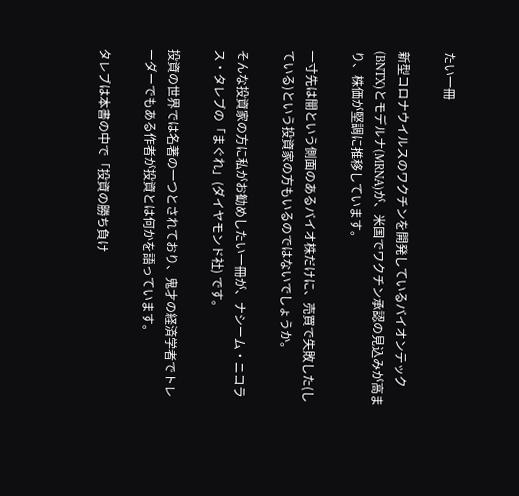たい一冊

新型コロナウイルスのワクチンを開発しているバイオンテック(BNTX)とモデルナ(MRNA)が、米国でワクチン承認の見込みが高まり、株価が堅調に推移しています。

一寸先は闇という側面のあるバイオ株だけに、売買で失敗した(している)という投資家の方もいるのではないでしょうか。

そんな投資家の方に私がお勧めしたい一冊が、ナシーム・ニコラス・タレブの「まぐれ」(ダイヤモンド社) です。

投資の世界では名著の一つとされており、鬼才の経済学者でトレーダーでもある作者が投資とは何かを語っています。

タレブは本書の中で「投資の勝ち負け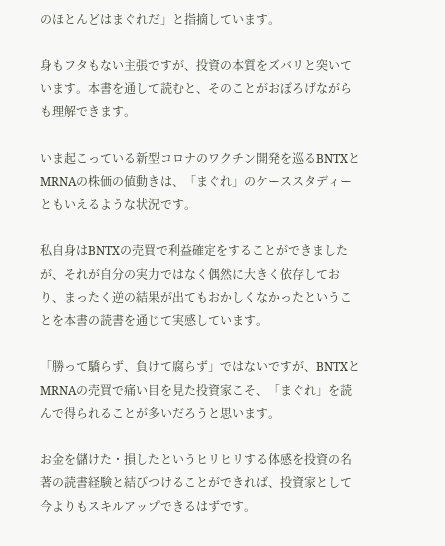のほとんどはまぐれだ」と指摘しています。

身もフタもない主張ですが、投資の本質をズバリと突いています。本書を通して読むと、そのことがおぼろげながらも理解できます。

いま起こっている新型コロナのワクチン開発を巡るBNTXとMRNAの株価の値動きは、「まぐれ」のケーススタディーともいえるような状況です。

私自身はBNTXの売買で利益確定をすることができましたが、それが自分の実力ではなく偶然に大きく依存しており、まったく逆の結果が出てもおかしくなかったということを本書の読書を通じて実感しています。

「勝って驕らず、負けて腐らず」ではないですが、BNTXとMRNAの売買で痛い目を見た投資家こそ、「まぐれ」を読んで得られることが多いだろうと思います。

お金を儲けた・損したというヒリヒリする体感を投資の名著の読書経験と結びつけることができれば、投資家として今よりもスキルアップできるはずです。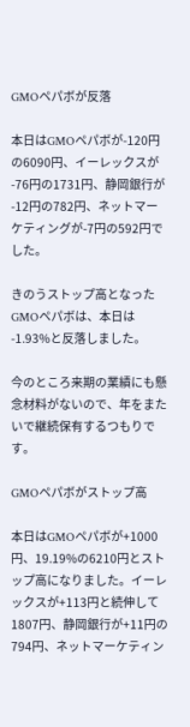GMOペパボが反落

本日はGMOペパボが-120円の6090円、イーレックスが-76円の1731円、静岡銀行が-12円の782円、ネットマーケティングが-7円の592円でした。

きのうストップ高となったGMOペパボは、本日は-1.93%と反落しました。

今のところ来期の業績にも懸念材料がないので、年をまたいで継続保有するつもりです。

GMOペパボがストップ高

本日はGMOペパボが+1000円、19.19%の6210円とストップ高になりました。イーレックスが+113円と続伸して1807円、静岡銀行が+11円の794円、ネットマーケティン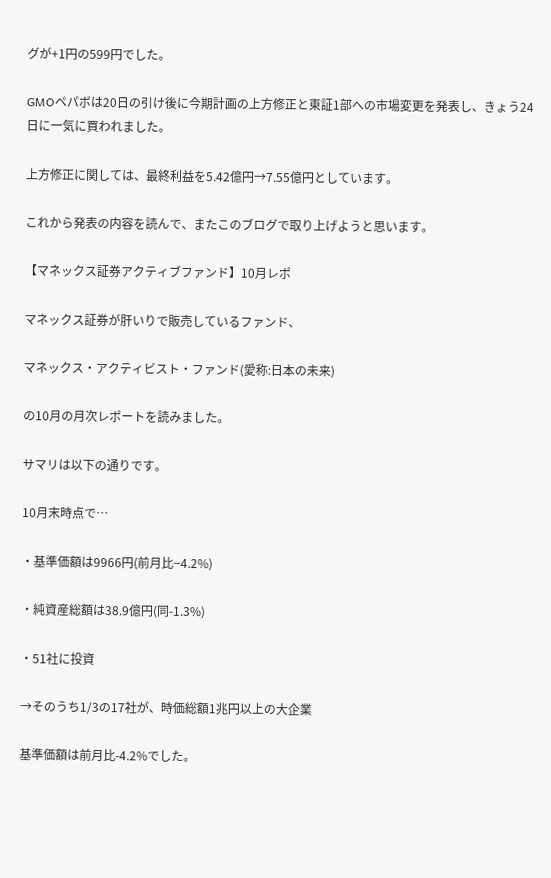グが+1円の599円でした。

GMOペパボは20日の引け後に今期計画の上方修正と東証1部への市場変更を発表し、きょう24日に一気に買われました。

上方修正に関しては、最終利益を5.42億円→7.55億円としています。

これから発表の内容を読んで、またこのブログで取り上げようと思います。

【マネックス証券アクティブファンド】10月レポ

マネックス証券が肝いりで販売しているファンド、

マネックス・アクティビスト・ファンド(愛称:日本の未来)

の10月の月次レポートを読みました。

サマリは以下の通りです。

10月末時点で…

・基準価額は9966円(前月比−4.2%)

・純資産総額は38.9億円(同-1.3%)

・51社に投資

→そのうち1/3の17社が、時価総額1兆円以上の大企業

基準価額は前月比-4.2%でした。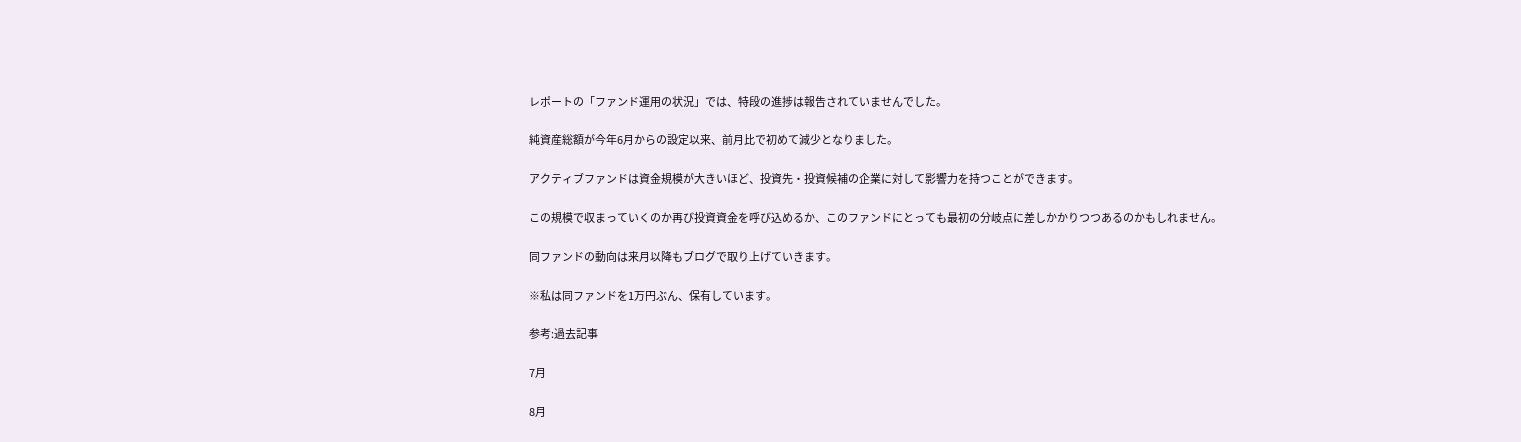レポートの「ファンド運用の状況」では、特段の進捗は報告されていませんでした。

純資産総額が今年6月からの設定以来、前月比で初めて減少となりました。

アクティブファンドは資金規模が大きいほど、投資先・投資候補の企業に対して影響力を持つことができます。

この規模で収まっていくのか再び投資資金を呼び込めるか、このファンドにとっても最初の分岐点に差しかかりつつあるのかもしれません。

同ファンドの動向は来月以降もブログで取り上げていきます。

※私は同ファンドを1万円ぶん、保有しています。

参考:過去記事

7月

8月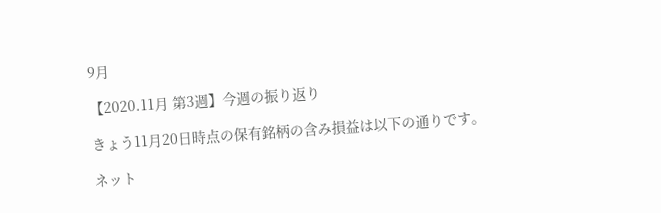9月

【2020.11月 第3週】今週の振り返り

きょう11月20日時点の保有銘柄の含み損益は以下の通りです。

ネット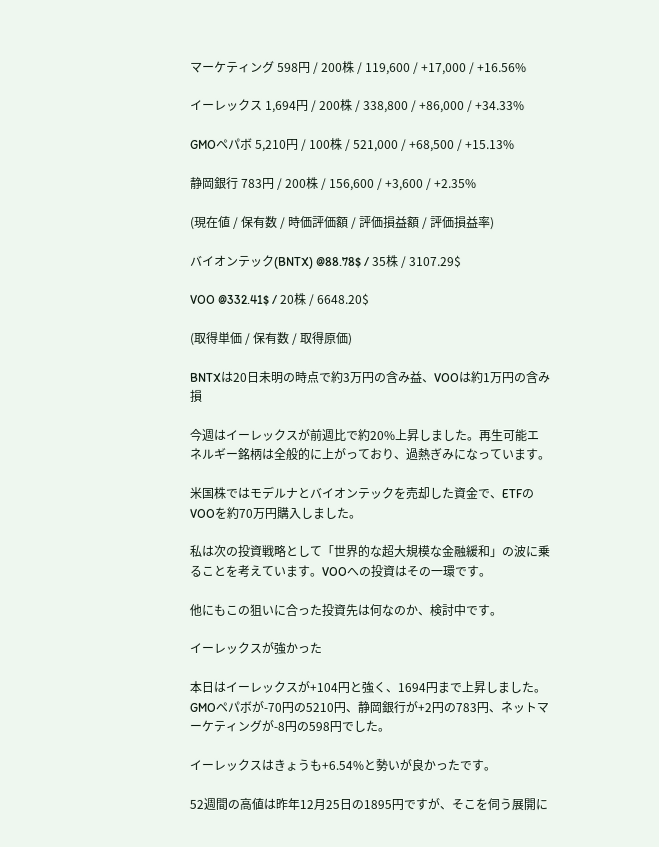マーケティング 598円 / 200株 / 119,600 / +17,000 / +16.56%

イーレックス 1,694円 / 200株 / 338,800 / +86,000 / +34.33%

GMOペパボ 5,210円 / 100株 / 521,000 / +68,500 / +15.13%

静岡銀行 783円 / 200株 / 156,600 / +3,600 / +2.35%

(現在値 / 保有数 / 時価評価額 / 評価損益額 / 評価損益率)

バイオンテック(BNTX) @88.78$ / 35株 / 3107.29$

VOO @332.41$ / 20株 / 6648.20$

(取得単価 / 保有数 / 取得原価)

BNTXは20日未明の時点で約3万円の含み益、VOOは約1万円の含み損

今週はイーレックスが前週比で約20%上昇しました。再生可能エネルギー銘柄は全般的に上がっており、過熱ぎみになっています。

米国株ではモデルナとバイオンテックを売却した資金で、ETFのVOOを約70万円購入しました。

私は次の投資戦略として「世界的な超大規模な金融緩和」の波に乗ることを考えています。VOOへの投資はその一環です。

他にもこの狙いに合った投資先は何なのか、検討中です。

イーレックスが強かった

本日はイーレックスが+104円と強く、1694円まで上昇しました。GMOペパボが-70円の5210円、静岡銀行が+2円の783円、ネットマーケティングが-8円の598円でした。

イーレックスはきょうも+6.54%と勢いが良かったです。

52週間の高値は昨年12月25日の1895円ですが、そこを伺う展開に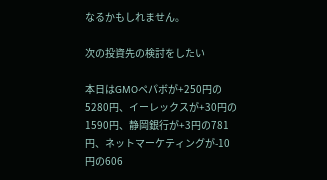なるかもしれません。

次の投資先の検討をしたい

本日はGMOペパボが+250円の5280円、イーレックスが+30円の1590円、静岡銀行が+3円の781円、ネットマーケティングが-10円の606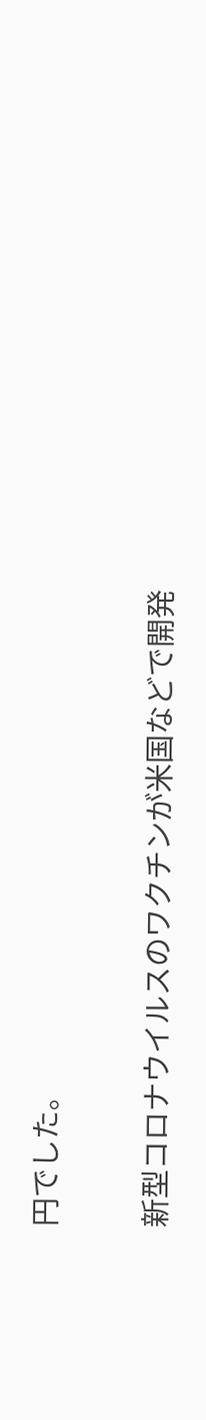円でした。

新型コロナウイルスのワクチンが米国などで開発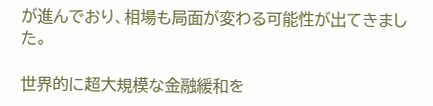が進んでおり、相場も局面が変わる可能性が出てきました。

世界的に超大規模な金融緩和を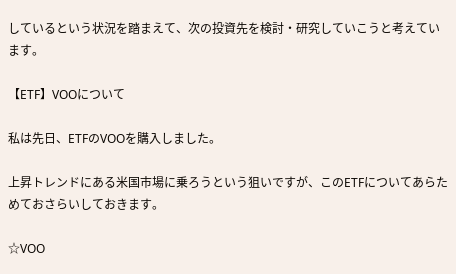しているという状況を踏まえて、次の投資先を検討・研究していこうと考えています。

【ETF】VOOについて

私は先日、ETFのVOOを購入しました。

上昇トレンドにある米国市場に乗ろうという狙いですが、このETFについてあらためておさらいしておきます。

☆VOO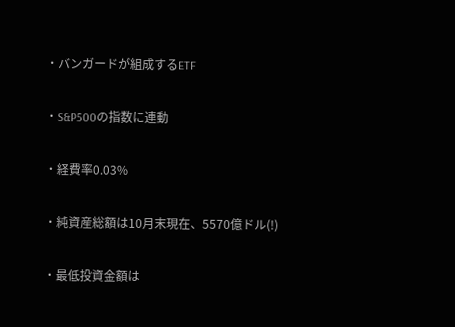・バンガードが組成するETF

・S&P500の指数に連動

・経費率0.03%

・純資産総額は10月末現在、5570億ドル(!)

・最低投資金額は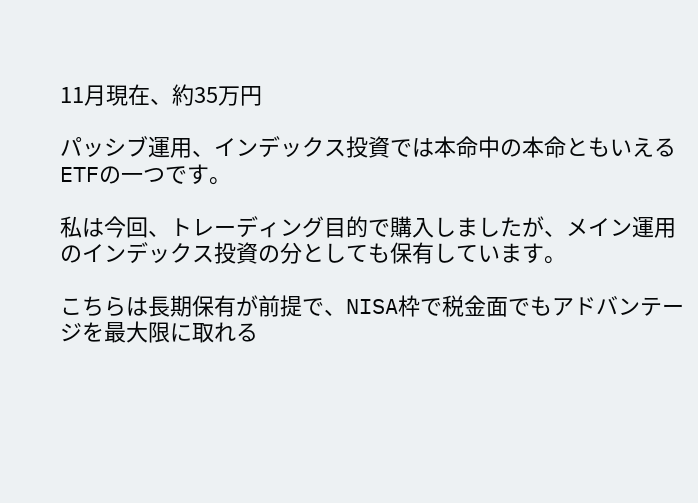11月現在、約35万円

パッシブ運用、インデックス投資では本命中の本命ともいえるETFの一つです。

私は今回、トレーディング目的で購入しましたが、メイン運用のインデックス投資の分としても保有しています。

こちらは長期保有が前提で、NISA枠で税金面でもアドバンテージを最大限に取れる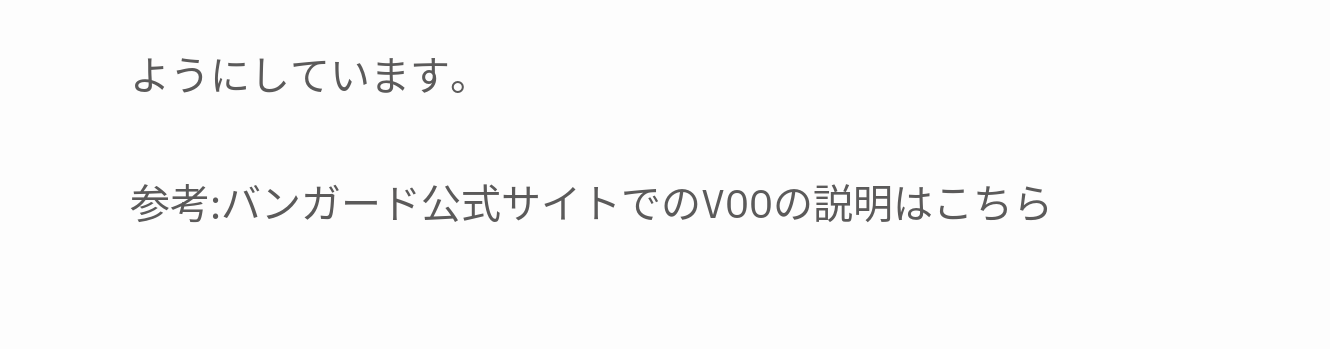ようにしています。

参考:バンガード公式サイトでのVOOの説明はこちら